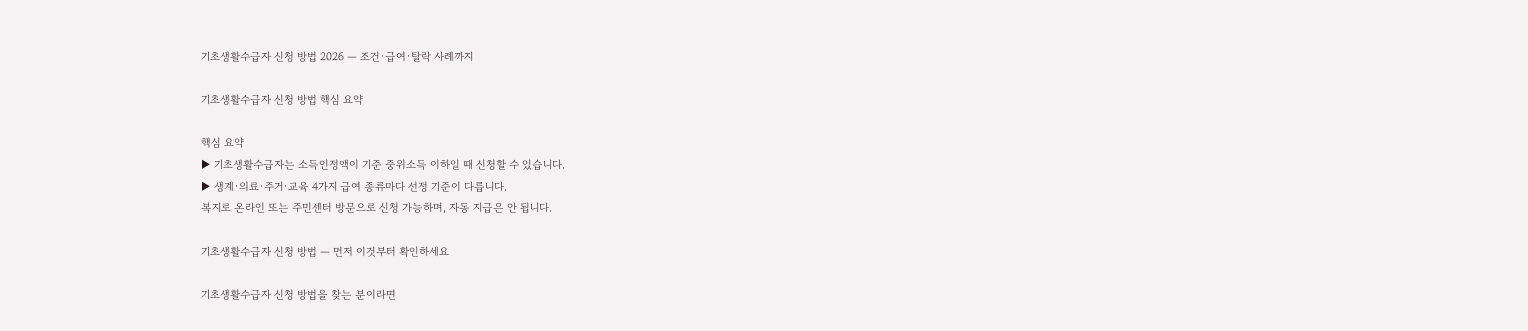기초생활수급자 신청 방법 2026 — 조건·급여·탈락 사례까지

기초생활수급자 신청 방법 핵심 요약

핵심 요약
▶ 기초생활수급자는 소득인정액이 기준 중위소득 이하일 때 신청할 수 있습니다.
▶ 생계·의료·주거·교육 4가지 급여 종류마다 선정 기준이 다릅니다.
복지로 온라인 또는 주민센터 방문으로 신청 가능하며, 자동 지급은 안 됩니다.

기초생활수급자 신청 방법 — 먼저 이것부터 확인하세요

기초생활수급자 신청 방법을 찾는 분이라면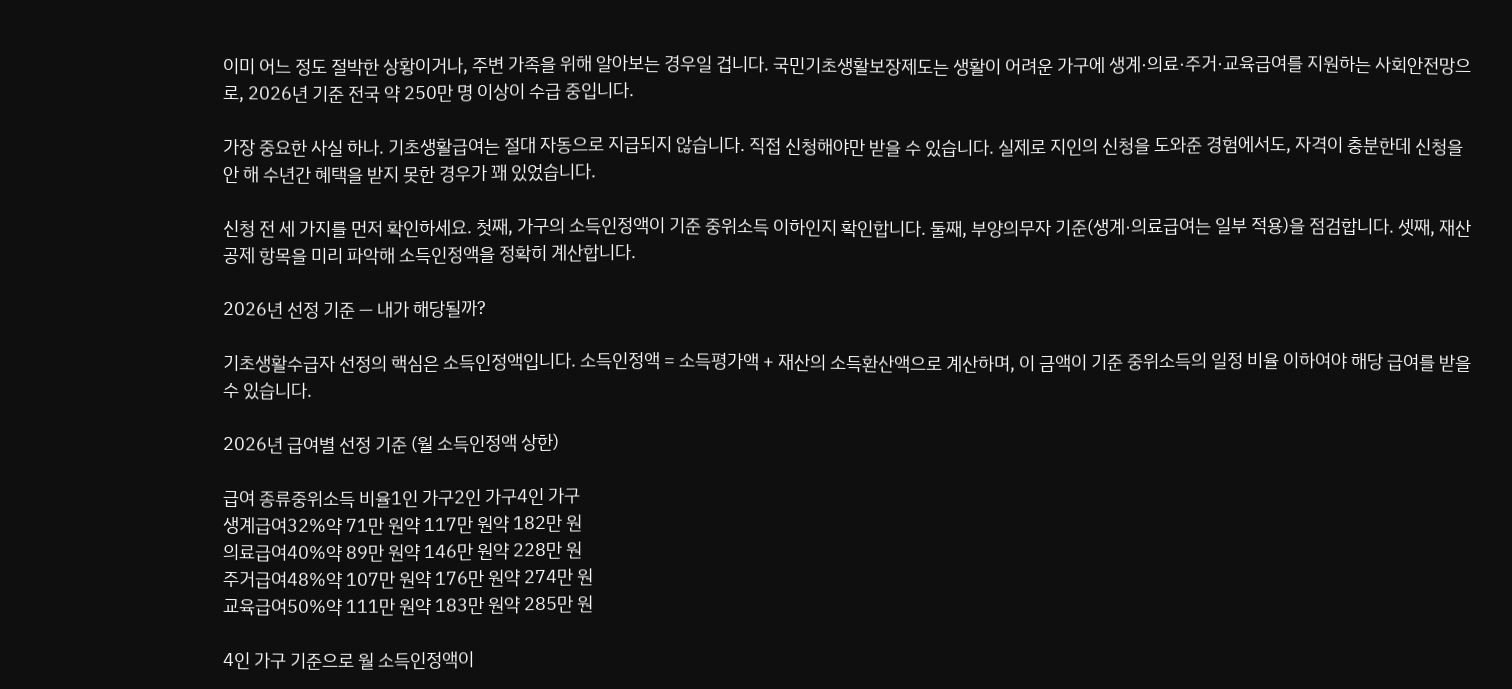이미 어느 정도 절박한 상황이거나, 주변 가족을 위해 알아보는 경우일 겁니다. 국민기초생활보장제도는 생활이 어려운 가구에 생계·의료·주거·교육급여를 지원하는 사회안전망으로, 2026년 기준 전국 약 250만 명 이상이 수급 중입니다.

가장 중요한 사실 하나. 기초생활급여는 절대 자동으로 지급되지 않습니다. 직접 신청해야만 받을 수 있습니다. 실제로 지인의 신청을 도와준 경험에서도, 자격이 충분한데 신청을 안 해 수년간 혜택을 받지 못한 경우가 꽤 있었습니다.

신청 전 세 가지를 먼저 확인하세요. 첫째, 가구의 소득인정액이 기준 중위소득 이하인지 확인합니다. 둘째, 부양의무자 기준(생계·의료급여는 일부 적용)을 점검합니다. 셋째, 재산 공제 항목을 미리 파악해 소득인정액을 정확히 계산합니다.

2026년 선정 기준 — 내가 해당될까?

기초생활수급자 선정의 핵심은 소득인정액입니다. 소득인정액 = 소득평가액 + 재산의 소득환산액으로 계산하며, 이 금액이 기준 중위소득의 일정 비율 이하여야 해당 급여를 받을 수 있습니다.

2026년 급여별 선정 기준 (월 소득인정액 상한)

급여 종류중위소득 비율1인 가구2인 가구4인 가구
생계급여32%약 71만 원약 117만 원약 182만 원
의료급여40%약 89만 원약 146만 원약 228만 원
주거급여48%약 107만 원약 176만 원약 274만 원
교육급여50%약 111만 원약 183만 원약 285만 원

4인 가구 기준으로 월 소득인정액이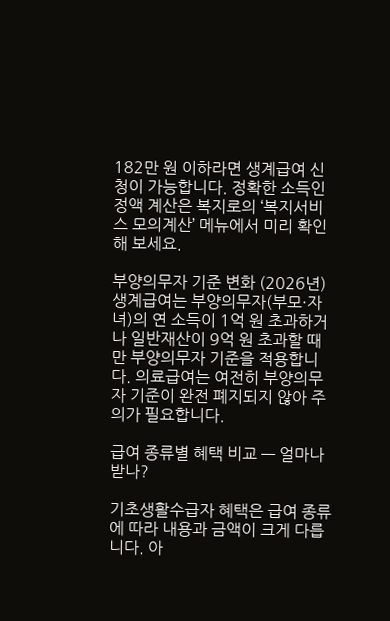182만 원 이하라면 생계급여 신청이 가능합니다. 정확한 소득인정액 계산은 복지로의 ‘복지서비스 모의계산’ 메뉴에서 미리 확인해 보세요.

부양의무자 기준 변화 (2026년)
생계급여는 부양의무자(부모·자녀)의 연 소득이 1억 원 초과하거나 일반재산이 9억 원 초과할 때만 부양의무자 기준을 적용합니다. 의료급여는 여전히 부양의무자 기준이 완전 폐지되지 않아 주의가 필요합니다.

급여 종류별 혜택 비교 — 얼마나 받나?

기초생활수급자 혜택은 급여 종류에 따라 내용과 금액이 크게 다릅니다. 아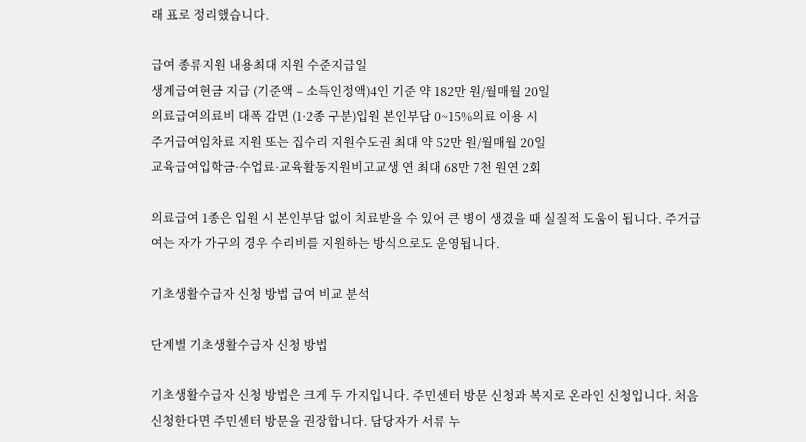래 표로 정리했습니다.

급여 종류지원 내용최대 지원 수준지급일
생계급여현금 지급 (기준액 – 소득인정액)4인 기준 약 182만 원/월매월 20일
의료급여의료비 대폭 감면 (1·2종 구분)입원 본인부담 0~15%의료 이용 시
주거급여임차료 지원 또는 집수리 지원수도권 최대 약 52만 원/월매월 20일
교육급여입학금·수업료·교육활동지원비고교생 연 최대 68만 7천 원연 2회

의료급여 1종은 입원 시 본인부담 없이 치료받을 수 있어 큰 병이 생겼을 때 실질적 도움이 됩니다. 주거급여는 자가 가구의 경우 수리비를 지원하는 방식으로도 운영됩니다.

기초생활수급자 신청 방법 급여 비교 분석

단계별 기초생활수급자 신청 방법

기초생활수급자 신청 방법은 크게 두 가지입니다. 주민센터 방문 신청과 복지로 온라인 신청입니다. 처음 신청한다면 주민센터 방문을 권장합니다. 담당자가 서류 누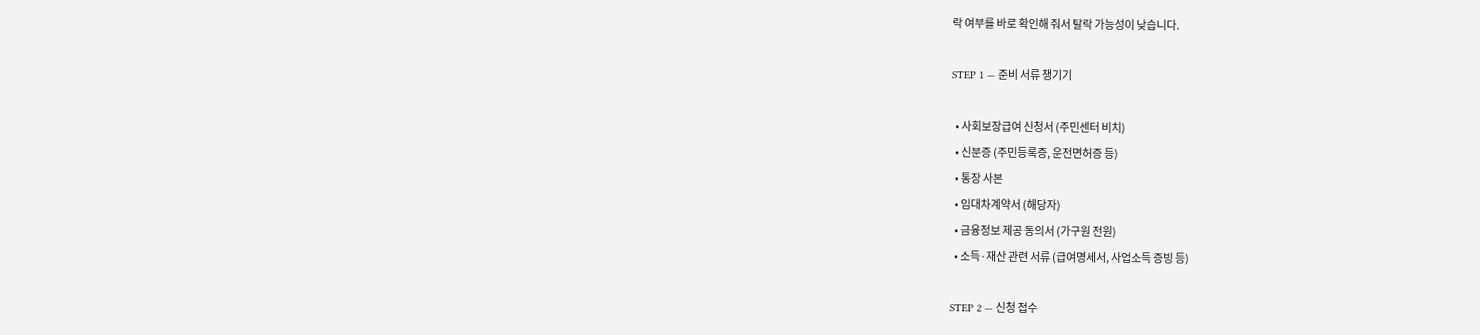락 여부를 바로 확인해 줘서 탈락 가능성이 낮습니다.

STEP 1 — 준비 서류 챙기기

  • 사회보장급여 신청서 (주민센터 비치)
  • 신분증 (주민등록증, 운전면허증 등)
  • 통장 사본
  • 임대차계약서 (해당자)
  • 금융정보 제공 동의서 (가구원 전원)
  • 소득·재산 관련 서류 (급여명세서, 사업소득 증빙 등)

STEP 2 — 신청 접수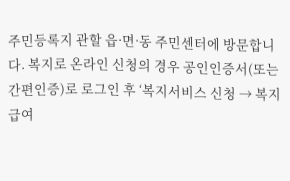주민등록지 관할 읍·면·동 주민센터에 방문합니다. 복지로 온라인 신청의 경우 공인인증서(또는 간편인증)로 로그인 후 ‘복지서비스 신청 → 복지급여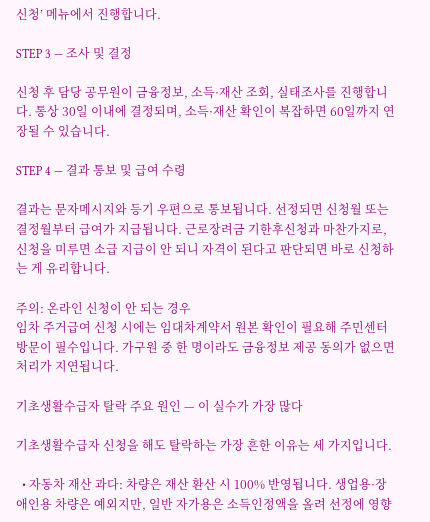신청’ 메뉴에서 진행합니다.

STEP 3 — 조사 및 결정

신청 후 담당 공무원이 금융정보, 소득·재산 조회, 실태조사를 진행합니다. 통상 30일 이내에 결정되며, 소득·재산 확인이 복잡하면 60일까지 연장될 수 있습니다.

STEP 4 — 결과 통보 및 급여 수령

결과는 문자메시지와 등기 우편으로 통보됩니다. 선정되면 신청월 또는 결정월부터 급여가 지급됩니다. 근로장려금 기한후신청과 마찬가지로, 신청을 미루면 소급 지급이 안 되니 자격이 된다고 판단되면 바로 신청하는 게 유리합니다.

주의: 온라인 신청이 안 되는 경우
임차 주거급여 신청 시에는 임대차계약서 원본 확인이 필요해 주민센터 방문이 필수입니다. 가구원 중 한 명이라도 금융정보 제공 동의가 없으면 처리가 지연됩니다.

기초생활수급자 탈락 주요 원인 — 이 실수가 가장 많다

기초생활수급자 신청을 해도 탈락하는 가장 흔한 이유는 세 가지입니다.

  • 자동차 재산 과다: 차량은 재산 환산 시 100% 반영됩니다. 생업용·장애인용 차량은 예외지만, 일반 자가용은 소득인정액을 올려 선정에 영향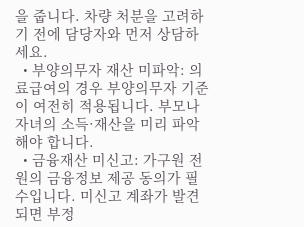을 줍니다. 차량 처분을 고려하기 전에 담당자와 먼저 상담하세요.
  • 부양의무자 재산 미파악: 의료급여의 경우 부양의무자 기준이 여전히 적용됩니다. 부모나 자녀의 소득·재산을 미리 파악해야 합니다.
  • 금융재산 미신고: 가구원 전원의 금융정보 제공 동의가 필수입니다. 미신고 계좌가 발견되면 부정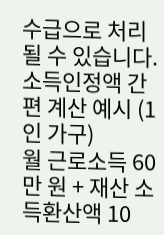수급으로 처리될 수 있습니다.
소득인정액 간편 계산 예시 (1인 가구)
월 근로소득 60만 원 + 재산 소득환산액 10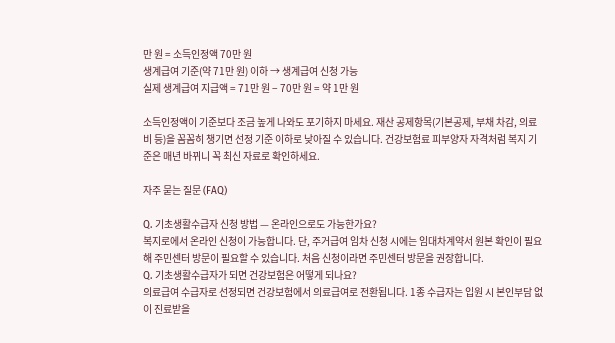만 원 = 소득인정액 70만 원
생계급여 기준(약 71만 원) 이하 → 생계급여 신청 가능
실제 생계급여 지급액 = 71만 원 − 70만 원 = 약 1만 원

소득인정액이 기준보다 조금 높게 나와도 포기하지 마세요. 재산 공제항목(기본공제, 부채 차감, 의료비 등)을 꼼꼼히 챙기면 선정 기준 이하로 낮아질 수 있습니다. 건강보험료 피부양자 자격처럼 복지 기준은 매년 바뀌니 꼭 최신 자료로 확인하세요.

자주 묻는 질문 (FAQ)

Q. 기초생활수급자 신청 방법 — 온라인으로도 가능한가요?
복지로에서 온라인 신청이 가능합니다. 단, 주거급여 임차 신청 시에는 임대차계약서 원본 확인이 필요해 주민센터 방문이 필요할 수 있습니다. 처음 신청이라면 주민센터 방문을 권장합니다.
Q. 기초생활수급자가 되면 건강보험은 어떻게 되나요?
의료급여 수급자로 선정되면 건강보험에서 의료급여로 전환됩니다. 1종 수급자는 입원 시 본인부담 없이 진료받을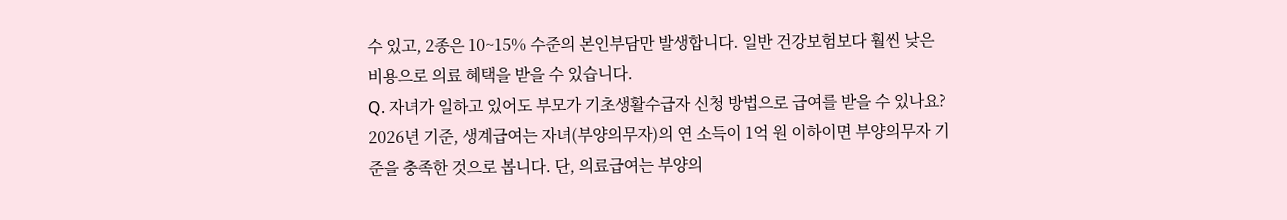수 있고, 2종은 10~15% 수준의 본인부담만 발생합니다. 일반 건강보험보다 훨씬 낮은 비용으로 의료 혜택을 받을 수 있습니다.
Q. 자녀가 일하고 있어도 부모가 기초생활수급자 신청 방법으로 급여를 받을 수 있나요?
2026년 기준, 생계급여는 자녀(부양의무자)의 연 소득이 1억 원 이하이면 부양의무자 기준을 충족한 것으로 봅니다. 단, 의료급여는 부양의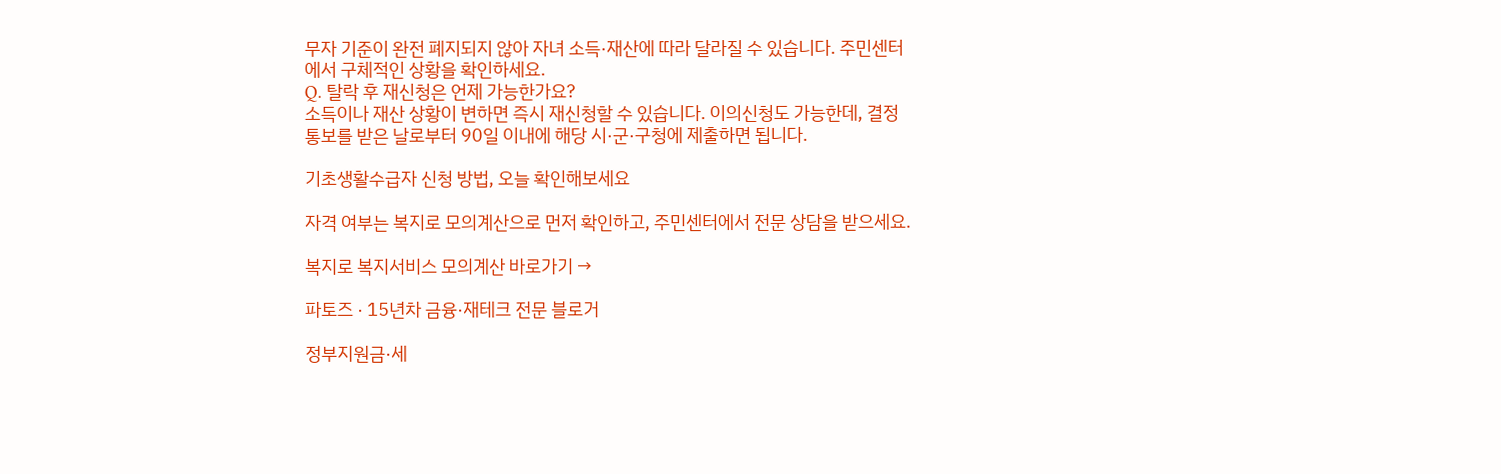무자 기준이 완전 폐지되지 않아 자녀 소득·재산에 따라 달라질 수 있습니다. 주민센터에서 구체적인 상황을 확인하세요.
Q. 탈락 후 재신청은 언제 가능한가요?
소득이나 재산 상황이 변하면 즉시 재신청할 수 있습니다. 이의신청도 가능한데, 결정 통보를 받은 날로부터 90일 이내에 해당 시·군·구청에 제출하면 됩니다.

기초생활수급자 신청 방법, 오늘 확인해보세요

자격 여부는 복지로 모의계산으로 먼저 확인하고, 주민센터에서 전문 상담을 받으세요.

복지로 복지서비스 모의계산 바로가기 →

파토즈 · 15년차 금융·재테크 전문 블로거

정부지원금·세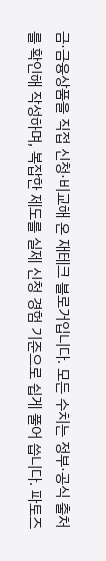금·금융상품을 직접 신청·비교해 온 재테크 블로거입니다. 모든 수치는 정부·공식 출처를 확인해 작성하며, 복잡한 제도를 실제 신청 경험 기준으로 쉽게 풀어 씁니다. 파토즈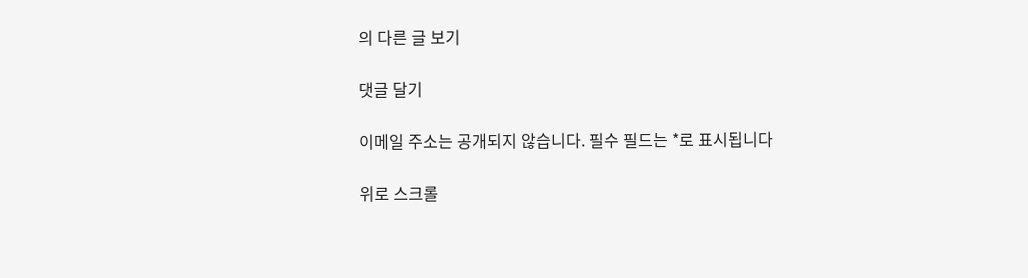의 다른 글 보기

댓글 달기

이메일 주소는 공개되지 않습니다. 필수 필드는 *로 표시됩니다

위로 스크롤